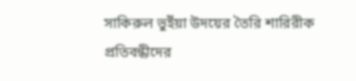সাকিরুল ভুইঁয়া উদয়ের তৈরি শারিরীক প্রতিবন্ধীদের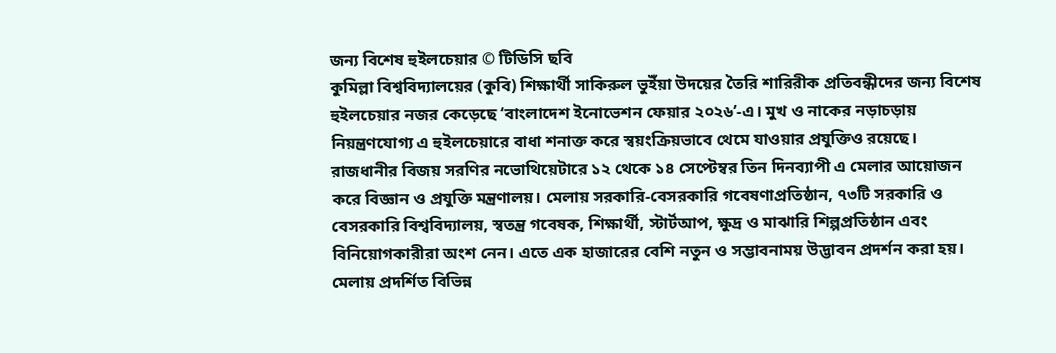জন্য বিশেষ হুইলচেয়ার © টিডিসি ছবি
কুমিল্লা বিশ্ববিদ্যালয়ের (কুবি) শিক্ষার্থী সাকিরুল ভুইঁয়া উদয়ের তৈরি শারিরীক প্রতিবন্ধীদের জন্য বিশেষ হুইলচেয়ার নজর কেড়েছে ‘বাংলাদেশ ইনোভেশন ফেয়ার ২০২৬’-এ। মুখ ও নাকের নড়াচড়ায় নিয়ন্ত্রণযোগ্য এ হুইলচেয়ারে বাধা শনাক্ত করে স্বয়ংক্রিয়ভাবে থেমে যাওয়ার প্রযুক্তিও রয়েছে।
রাজধানীর বিজয় সরণির নভোথিয়েটারে ১২ থেকে ১৪ সেপ্টেম্বর তিন দিনব্যাপী এ মেলার আয়োজন করে বিজ্ঞান ও প্রযুক্তি মন্ত্রণালয়। মেলায় সরকারি-বেসরকারি গবেষণাপ্রতিষ্ঠান, ৭৩টি সরকারি ও বেসরকারি বিশ্ববিদ্যালয়, স্বতন্ত্র গবেষক, শিক্ষার্থী, স্টার্টআপ, ক্ষুদ্র ও মাঝারি শিল্পপ্রতিষ্ঠান এবং বিনিয়োগকারীরা অংশ নেন। এতে এক হাজারের বেশি নতুন ও সম্ভাবনাময় উদ্ভাবন প্রদর্শন করা হয়।
মেলায় প্রদর্শিত বিভিন্ন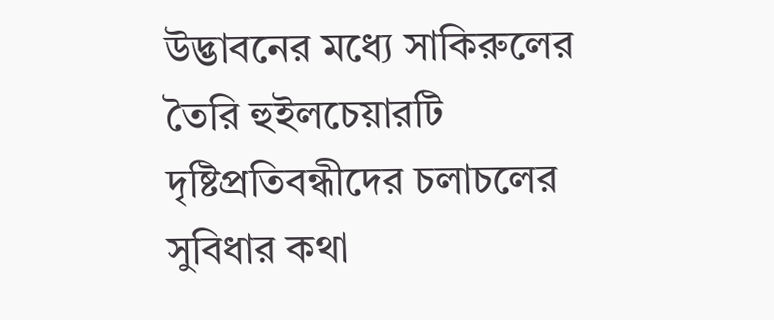উদ্ভাবনের মধ্যে সাকিরুলের তৈরি হুইলচেয়ারটি দৃষ্টিপ্রতিবন্ধীদের চলাচলের সুবিধার কথা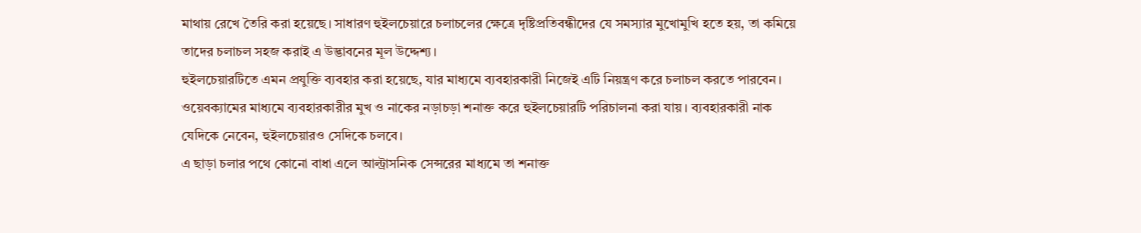মাথায় রেখে তৈরি করা হয়েছে। সাধারণ হুইলচেয়ারে চলাচলের ক্ষেত্রে দৃষ্টিপ্রতিবন্ধীদের যে সমস্যার মুখোমুখি হতে হয়, তা কমিয়ে তাদের চলাচল সহজ করাই এ উদ্ভাবনের মূল উদ্দেশ্য।
হুইলচেয়ারটিতে এমন প্রযুক্তি ব্যবহার করা হয়েছে, যার মাধ্যমে ব্যবহারকারী নিজেই এটি নিয়ন্ত্রণ করে চলাচল করতে পারবেন। ওয়েবক্যামের মাধ্যমে ব্যবহারকারীর মুখ ও নাকের নড়াচড়া শনাক্ত করে হুইলচেয়ারটি পরিচালনা করা যায়। ব্যবহারকারী নাক যেদিকে নেবেন, হুইলচেয়ারও সেদিকে চলবে।
এ ছাড়া চলার পথে কোনো বাধা এলে আল্ট্রাসনিক সেন্সরের মাধ্যমে তা শনাক্ত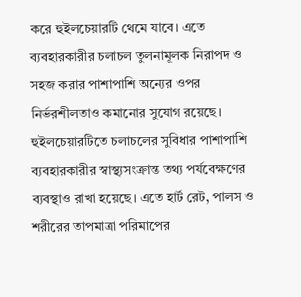করে হুইলচেয়ারটি থেমে যাবে। এতে ব্যবহারকারীর চলাচল তুলনামূলক নিরাপদ ও সহজ করার পাশাপাশি অন্যের ওপর নির্ভরশীলতাও কমানোর সুযোগ রয়েছে।
হুইলচেয়ারটিতে চলাচলের সুবিধার পাশাপাশি ব্যবহারকারীর স্বাস্থ্যসংক্রান্ত তথ্য পর্যবেক্ষণের ব্যবস্থাও রাখা হয়েছে। এতে হার্ট রেট, পালস ও শরীরের তাপমাত্রা পরিমাপের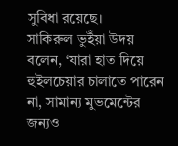সুবিধা রয়েছে।
সাকিরুল ভুইঁয়া উদয় বলেন, ‘যারা হাত দিয়ে হুইলচেয়ার চালাতে পারেন না, সামান্য মুভমেন্টের জন্যও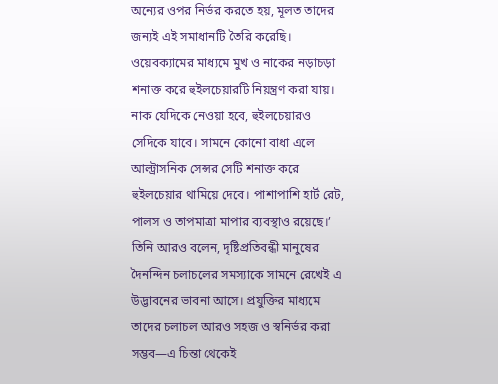অন্যের ওপর নির্ভর করতে হয়, মূলত তাদের জন্যই এই সমাধানটি তৈরি করেছি। ওয়েবক্যামের মাধ্যমে মুখ ও নাকের নড়াচড়া শনাক্ত করে হুইলচেয়ারটি নিয়ন্ত্রণ করা যায়। নাক যেদিকে নেওয়া হবে, হুইলচেয়ারও সেদিকে যাবে। সামনে কোনো বাধা এলে আল্ট্রাসনিক সেন্সর সেটি শনাক্ত করে হুইলচেয়ার থামিয়ে দেবে। পাশাপাশি হার্ট রেট, পালস ও তাপমাত্রা মাপার ব্যবস্থাও রয়েছে।’
তিনি আরও বলেন, দৃষ্টিপ্রতিবন্ধী মানুষের দৈনন্দিন চলাচলের সমস্যাকে সামনে রেখেই এ উদ্ভাবনের ভাবনা আসে। প্রযুক্তির মাধ্যমে তাদের চলাচল আরও সহজ ও স্বনির্ভর করা সম্ভব—এ চিন্তা থেকেই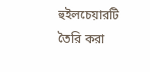হুইলচেয়ারটি তৈরি করা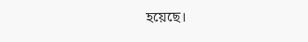হয়েছে।